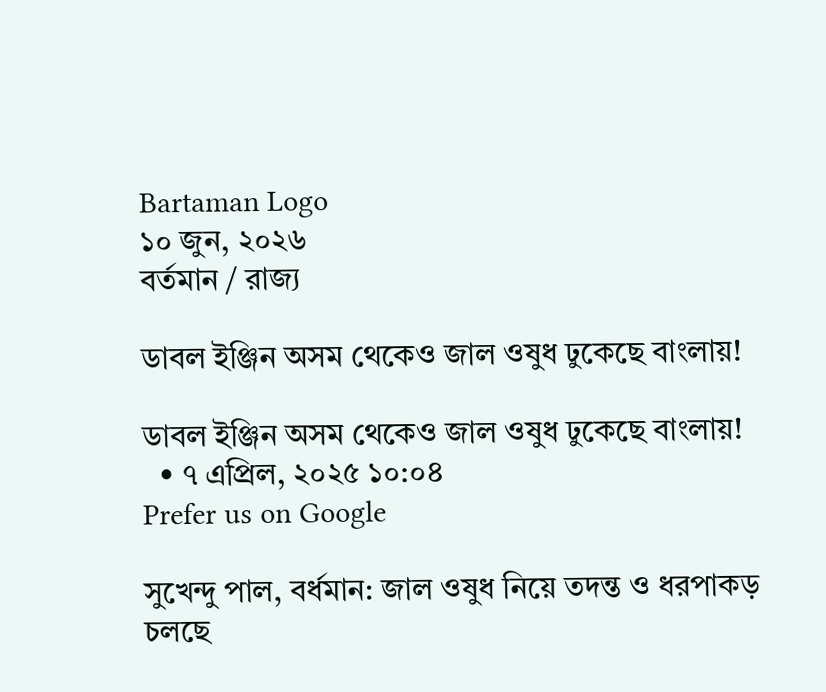Bartaman Logo
১০ জুন, ২০২৬
বর্তমান / রাজ্য

ডাবল ইঞ্জিন অসম থেকেও জাল ওষুধ ঢুকেছে বাংলায়!

ডাবল ইঞ্জিন অসম থেকেও জাল ওষুধ ঢুকেছে বাংলায়!
  • ৭ এপ্রিল, ২০২৫ ১০:০৪
Prefer us on Google

সুখেন্দু পাল, বর্ধমান: জাল ওষুধ নিয়ে তদন্ত ও ধরপাকড় চলছে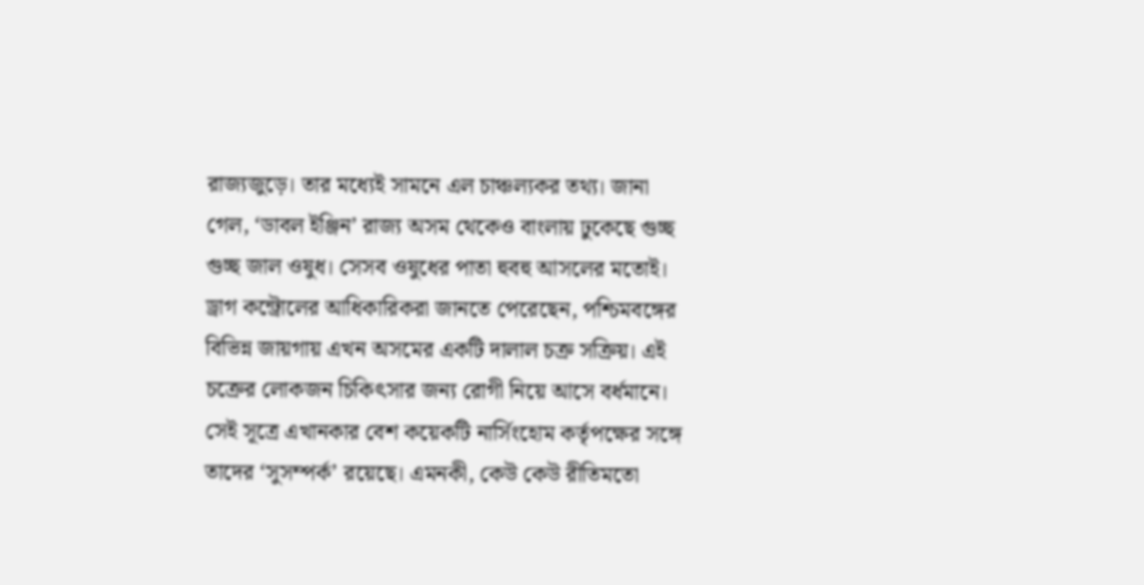রাজ্যজুড়ে। তার মধ্যেই সামনে এল চাঞ্চল্যকর তথ্য। জানা গেল, ‘ডাবল ইঞ্জিন’ রাজ্য অসম থেকেও বাংলায় ঢুকেছে গুচ্ছ গুচ্ছ জাল ওষুধ। সেসব ওষুধের পাতা হুবহু আসলের মতোই। ড্রাগ কন্ট্রোলের আধিকারিকরা জানতে পেরেছেন, পশ্চিমবঙ্গের বিভিন্ন জায়গায় এখন অসমের একটি দালাল চক্র সক্রিয়। এই চক্রের লোকজন চিকিৎসার জন্য রোগী নিয়ে আসে বর্ধমানে। সেই সূত্রে এখানকার বেশ কয়েকটি নার্সিংহোম কর্তৃপক্ষের সঙ্গে তাদের ‘সুসম্পর্ক’ রয়েছে। এমনকী, কেউ কেউ রীতিমতো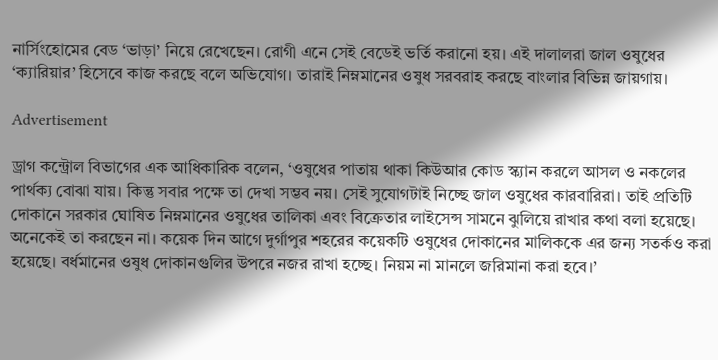নার্সিংহোমের বেড ‘ভাড়া’ নিয়ে রেখেছেন। রোগী এনে সেই বেডেই ভর্তি করানো হয়। এই দালালরা জাল ওষুধের ‘ক্যারিয়ার’ হিসেবে কাজ করছে বলে অভিযোগ। তারাই নিম্নমানের ওষুধ সরবরাহ করছে বাংলার বিভিন্ন জায়গায়।

Advertisement

ড্রাগ কন্ট্রোল বিভাগের এক আধিকারিক বলেন, ‘ওষুধের পাতায় থাকা কিউআর কোড স্ক্যান করলে আসল ও নকলের পার্থক্য বোঝা যায়। কিন্তু সবার পক্ষে তা দেখা সম্ভব নয়। সেই সুযোগটাই নিচ্ছে জাল ওষুধের কারবারিরা। তাই প্রতিটি দোকানে সরকার ঘোষিত নিম্নমানের ওষুধের তালিকা এবং বিক্রেতার লাইসেন্স সামনে ঝুলিয়ে রাখার কথা বলা হয়েছে। অনেকেই তা করছেন না। কয়েক দিন আগে দুর্গাপুর শহরের কয়েকটি ওষুধের দোকানের মালিককে এর জন্য সতর্কও করা হয়েছে। বর্ধমানের ওষুধ দোকানগুলির উপরে নজর রাখা হচ্ছে। নিয়ম না মানলে জরিমানা করা হবে।’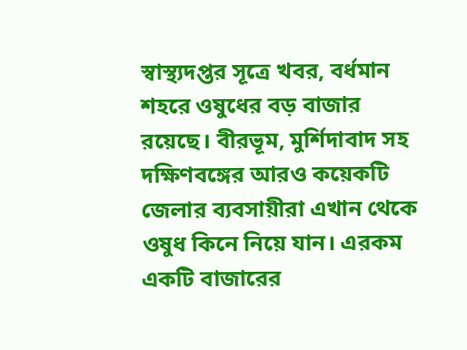স্বাস্থ্যদপ্তর সূত্রে খবর, বর্ধমান শহরে ওষুধের বড় বাজার রয়েছে। বীরভূম, মুর্শিদাবাদ সহ দক্ষিণবঙ্গের আরও কয়েকটি জেলার ব্যবসায়ীরা এখান থেকে ওষুধ কিনে নিয়ে যান। এরকম একটি বাজারের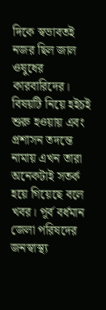দিকে স্বভাবতই নজর ছিল জাল ওষুধের কারবারিদের। বিষয়টি নিয়ে হইচই শুরু হওয়ায় এবং প্রশাসন তদন্তে নামায় এখন তারা অনেকটাই সতর্ক হয়ে গিয়েছে বলে খবর। পূর্ব বর্ধমান জেলা পরিষদের জনস্বাস্থ্য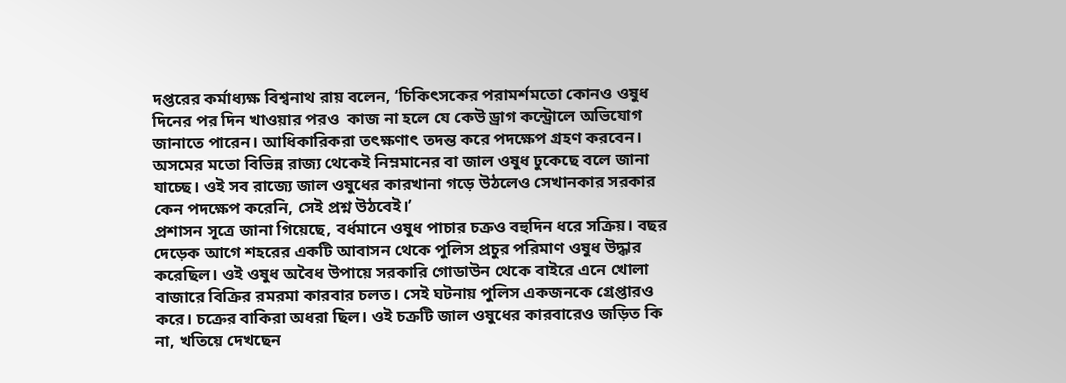দপ্তরের কর্মাধ্যক্ষ বিশ্বনাথ রায় বলেন, ‘চিকিৎসকের পরামর্শমতো কোনও ওষুধ দিনের পর দিন খাওয়ার পরও  কাজ না হলে যে কেউ ড্রাগ কন্ট্রোলে অভিযোগ জানাতে পারেন। আধিকারিকরা তৎক্ষণাৎ তদন্ত করে পদক্ষেপ গ্রহণ করবেন। অসমের মতো বিভিন্ন রাজ্য থেকেই নিম্নমানের বা জাল ওষুধ ঢুকেছে বলে জানা যাচ্ছে। ওই সব রাজ্যে জাল ওষুধের কারখানা গড়ে উঠলেও সেখানকার সরকার কেন পদক্ষেপ করেনি, সেই প্রশ্ন উঠবেই।’
প্রশাসন সূত্রে জানা গিয়েছে, বর্ধমানে ওষুধ পাচার চক্রও বহুদিন ধরে সক্রিয়। বছর দেড়েক আগে শহরের একটি আবাসন থেকে পুলিস প্রচুর পরিমাণ ওষুধ উদ্ধার করেছিল। ওই ওষুধ অবৈধ উপায়ে সরকারি গোডাউন থেকে বাইরে এনে খোলা বাজারে বিক্রির রমরমা কারবার চলত। সেই ঘটনায় পুলিস একজনকে গ্রেপ্তারও করে। চক্রের বাকিরা অধরা ছিল। ওই চক্রটি জাল ওষুধের কারবারেও জড়িত কি না, খতিয়ে দেখছেন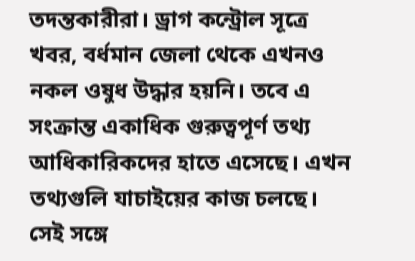তদন্তকারীরা। ড্রাগ কন্ট্রোল সূত্রে খবর, বর্ধমান জেলা থেকে এখনও নকল ওষুধ উদ্ধার হয়নি। তবে এ সংক্রান্ত একাধিক গুরুত্বপূর্ণ তথ্য আধিকারিকদের হাতে এসেছে। এখন তথ্যগুলি যাচাইয়ের কাজ চলছে। সেই সঙ্গে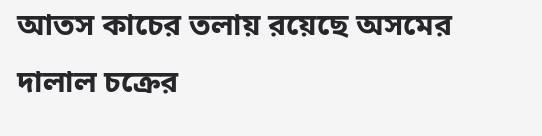আতস কাচের তলায় রয়েছে অসমের দালাল চক্রের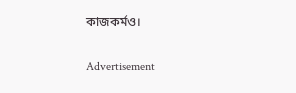কাজকর্মও।

Advertisement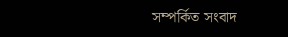সম্পর্কিত সংবাদ